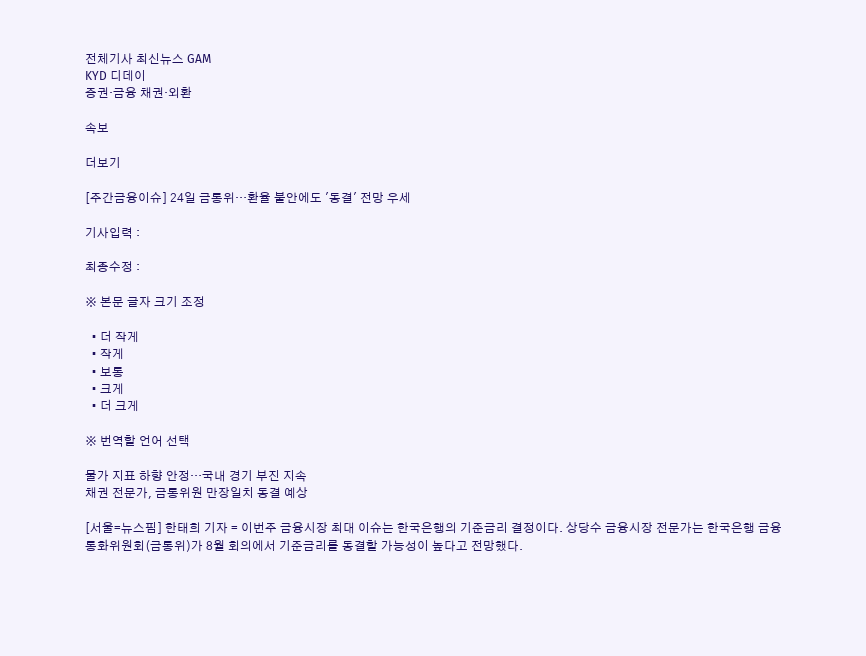전체기사 최신뉴스 GAM
KYD 디데이
증권·금융 채권·외환

속보

더보기

[주간금융이슈] 24일 금통위…환율 불안에도 '동결' 전망 우세

기사입력 :

최종수정 :

※ 본문 글자 크기 조정

  • 더 작게
  • 작게
  • 보통
  • 크게
  • 더 크게

※ 번역할 언어 선택

물가 지표 하향 안정…국내 경기 부진 지속
채권 전문가, 금통위원 만장일치 동결 예상

[서울=뉴스핌] 한태희 기자 = 이번주 금융시장 최대 이슈는 한국은행의 기준금리 결정이다. 상당수 금융시장 전문가는 한국은행 금융통화위원회(금통위)가 8월 회의에서 기준금리를 동결할 가능성이 높다고 전망했다.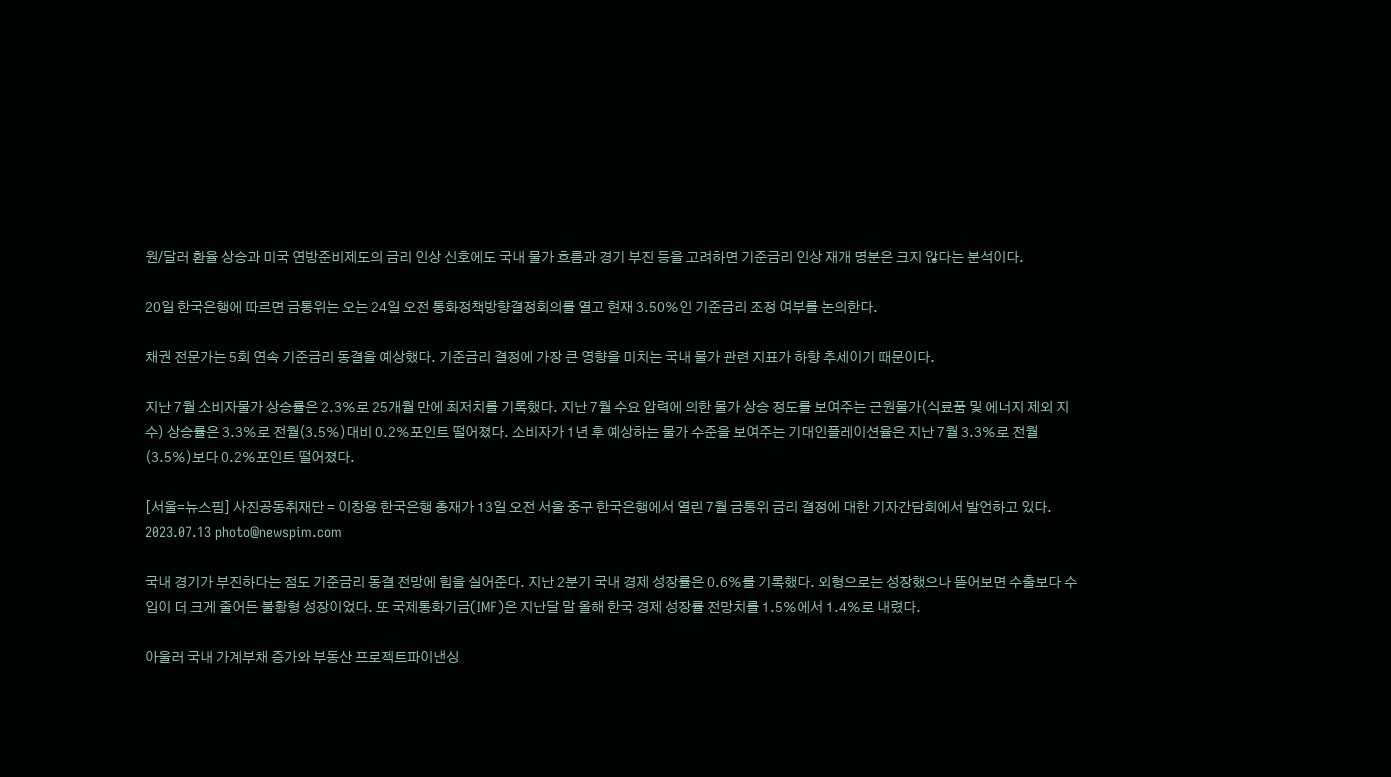원/달러 환율 상승과 미국 연방준비제도의 금리 인상 신호에도 국내 물가 흐름과 경기 부진 등을 고려하면 기준금리 인상 재개 명분은 크지 않다는 분석이다.

20일 한국은행에 따르면 금통위는 오는 24일 오전 통화정책방향결정회의를 열고 현재 3.50%인 기준금리 조정 여부를 논의한다.

채권 전문가는 5회 연속 기준금리 동결을 예상했다. 기준금리 결정에 가장 큰 영향을 미치는 국내 물가 관련 지표가 하향 추세이기 때문이다.

지난 7월 소비자물가 상승률은 2.3%로 25개월 만에 최저치를 기록했다. 지난 7월 수요 압력에 의한 물가 상승 정도를 보여주는 근원물가(식료품 및 에너지 제외 지수) 상승률은 3.3%로 전월(3.5%)대비 0.2%포인트 떨어졌다. 소비자가 1년 후 예상하는 물가 수준을 보여주는 기대인플레이션율은 지난 7월 3.3%로 전월(3.5%)보다 0.2%포인트 떨어졌다.

[서울=뉴스핌] 사진공동취재단 = 이창용 한국은행 총재가 13일 오전 서울 중구 한국은행에서 열린 7월 금통위 금리 결정에 대한 기자간담회에서 발언하고 있다. 2023.07.13 photo@newspim.com

국내 경기가 부진하다는 점도 기준금리 동결 전망에 힘을 실어준다. 지난 2분기 국내 경제 성장률은 0.6%를 기록했다. 외형으로는 성장했으나 뜯어보면 수출보다 수입이 더 크게 줄어든 불황형 성장이었다. 또 국제통화기금(IMF)은 지난달 말 올해 한국 경제 성장률 전망치를 1.5%에서 1.4%로 내렸다.

아울러 국내 가계부채 증가와 부동산 프로젝트파이낸싱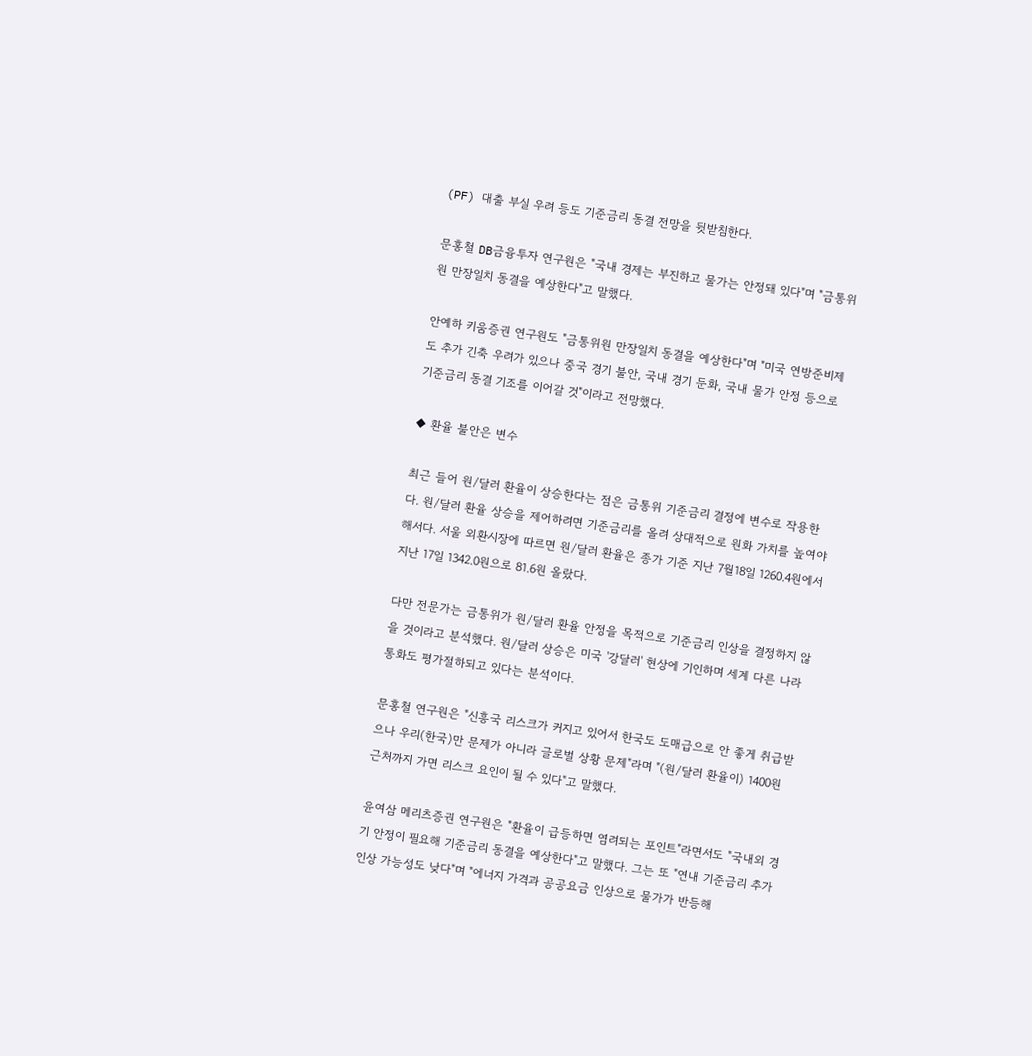(PF) 대출 부실 우려 등도 기준금리 동결 전망을 뒷받침한다.

문홍철 DB금융투자 연구원은 "국내 경제는 부진하고 물가는 안정돼 있다"며 "금통위원 만장일치 동결을 예상한다"고 말했다.

안예하 키움증권 연구원도 "금통위원 만장일치 동결을 예상한다"며 "미국 연방준비제도 추가 긴축 우려가 있으나 중국 경기 불안, 국내 경기 둔화, 국내 물가 안정 등으로 기준금리 동결 기조를 이어갈 것"이라고 전망했다.

◆ 환율 불안은 변수

최근 들어 원/달러 환율이 상승한다는 점은 금통위 기준금리 결정에 변수로 작용한다. 원/달러 환율 상승을 제어하려면 기준금리를 올려 상대적으로 원화 가치를 높여야 해서다. 서울 외환시장에 따르면 원/달러 환율은 종가 기준 지난 7월18일 1260.4원에서 지난 17일 1342.0원으로 81.6원 올랐다.

다만 전문가는 금통위가 원/달러 환율 안정을 목적으로 기준금리 인상을 결정하지 않을 것이라고 분석했다. 원/달러 상승은 미국 '강달러' 현상에 기인하며 세계 다른 나라 통화도 평가절하되고 있다는 분석이다.

문홍철 연구원은 "신흥국 리스크가 커지고 있어서 한국도 도매급으로 안 좋게 취급받으나 우리(한국)만 문제가 아니라 글로벌 상황 문제"라며 "(원/달러 환율이) 1400원 근처까지 가면 리스크 요인이 될 수 있다"고 말했다.

윤여삼 메리츠증권 연구원은 "환율이 급등하면 염려되는 포인트"라면서도 "국내외 경기 안정이 필요해 기준금리 동결을 예상한다"고 말했다. 그는 또 "연내 기준금리 추가 인상 가능성도 낮다"며 "에너지 가격과 공공요금 인상으로 물가가 반등해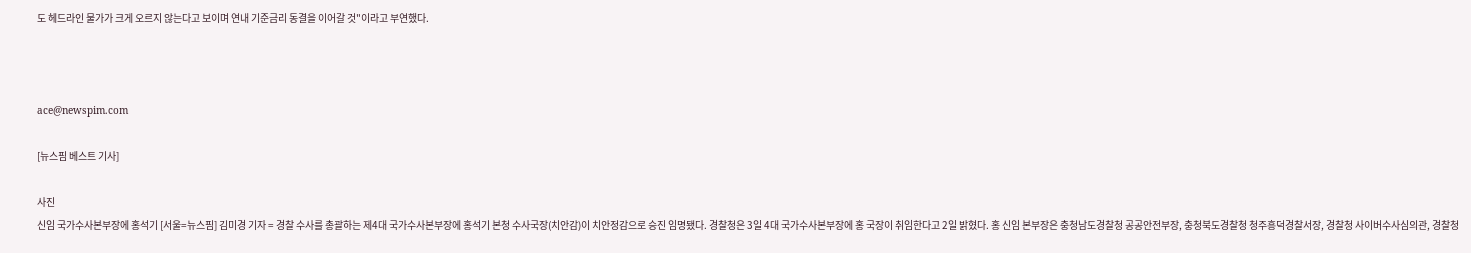도 헤드라인 물가가 크게 오르지 않는다고 보이며 연내 기준금리 동결을 이어갈 것"이라고 부연했다.



ace@newspim.com

[뉴스핌 베스트 기사]

사진
신임 국가수사본부장에 홍석기 [서울=뉴스핌] 김미경 기자 = 경찰 수사를 총괄하는 제4대 국가수사본부장에 홍석기 본청 수사국장(치안감)이 치안정감으로 승진 임명됐다. 경찰청은 3일 4대 국가수사본부장에 홍 국장이 취임한다고 2일 밝혔다. 홍 신임 본부장은 충청남도경찰청 공공안전부장, 충청북도경찰청 청주흥덕경찰서장, 경찰청 사이버수사심의관, 경찰청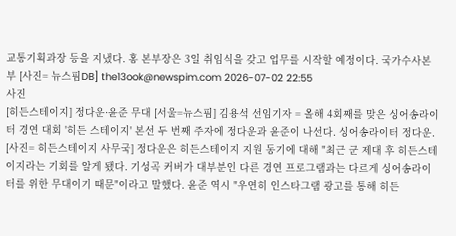교통기획과장 등을 지냈다. 홍 본부장은 3일 취임식을 갖고 업무를 시작할 예정이다. 국가수사본부 [사진= 뉴스핌DB] the13ook@newspim.com 2026-07-02 22:55
사진
[히든스테이지] 정다운·윤준 무대 [서울=뉴스핌] 김용석 선임기자 = 올해 4회째를 맞은 싱어송라이터 경연 대회 '히든 스테이지' 본선 두 번째 주자에 정다운과 윤준이 나선다. 싱어송라이터 정다운. [사진= 히든스테이지 사무국] 정다운은 히든스테이지 지원 동기에 대해 "최근 군 제대 후 히든스테이지라는 기회를 알게 됐다. 기성곡 커버가 대부분인 다른 경연 프로그램과는 다르게 싱어송라이터를 위한 무대이기 때문"이라고 말했다. 윤준 역시 "우연히 인스타그램 광고를 통해 히든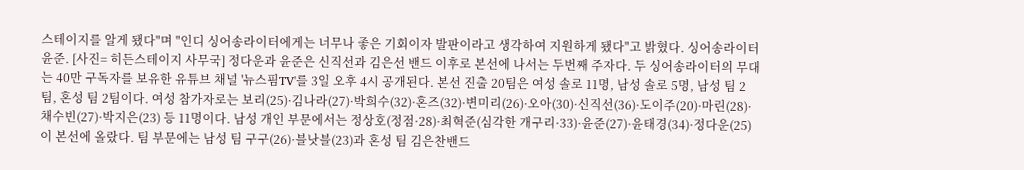스테이지를 알게 됐다"며 "인디 싱어송라이터에게는 너무나 좋은 기회이자 발판이라고 생각하여 지원하게 됐다"고 밝혔다. 싱어송라이터 윤준. [사진= 히든스테이지 사무국] 정다운과 윤준은 신직선과 김은선 밴드 이후로 본선에 나서는 두번째 주자다. 두 싱어송라이터의 무대는 40만 구독자를 보유한 유튜브 채널 '뉴스핌TV'를 3일 오후 4시 공개된다. 본선 진출 20팀은 여성 솔로 11명, 남성 솔로 5명, 남성 팀 2팀, 혼성 팀 2팀이다. 여성 참가자로는 보리(25)·김나라(27)·박희수(32)·혼즈(32)·변미리(26)·오아(30)·신직선(36)·도이주(20)·마린(28)·채수빈(27)·박지은(23) 등 11명이다. 남성 개인 부문에서는 정상호(정점·28)·최혁준(심각한 개구리·33)·윤준(27)·윤태경(34)·정다운(25)이 본선에 올랐다. 팀 부문에는 남성 팀 구구(26)·블낫블(23)과 혼성 팀 김은찬밴드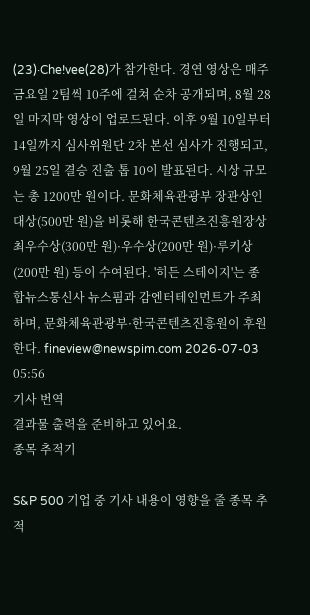(23)·Che!vee(28)가 참가한다. 경연 영상은 매주 금요일 2팀씩 10주에 걸쳐 순차 공개되며, 8월 28일 마지막 영상이 업로드된다. 이후 9월 10일부터 14일까지 심사위원단 2차 본선 심사가 진행되고, 9월 25일 결승 진출 톱 10이 발표된다. 시상 규모는 총 1200만 원이다. 문화체육관광부 장관상인 대상(500만 원)을 비롯해 한국콘텐츠진흥원장상 최우수상(300만 원)·우수상(200만 원)·루키상(200만 원) 등이 수여된다. '히든 스테이지'는 종합뉴스통신사 뉴스핌과 감엔터테인먼트가 주최하며, 문화체육관광부·한국콘텐츠진흥원이 후원한다. fineview@newspim.com 2026-07-03 05:56
기사 번역
결과물 출력을 준비하고 있어요.
종목 추적기

S&P 500 기업 중 기사 내용이 영향을 줄 종목 추적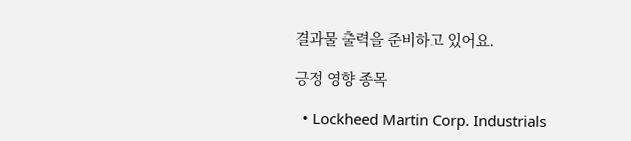결과물 출력을 준비하고 있어요.

긍정 영향 종목

  • Lockheed Martin Corp. Industrials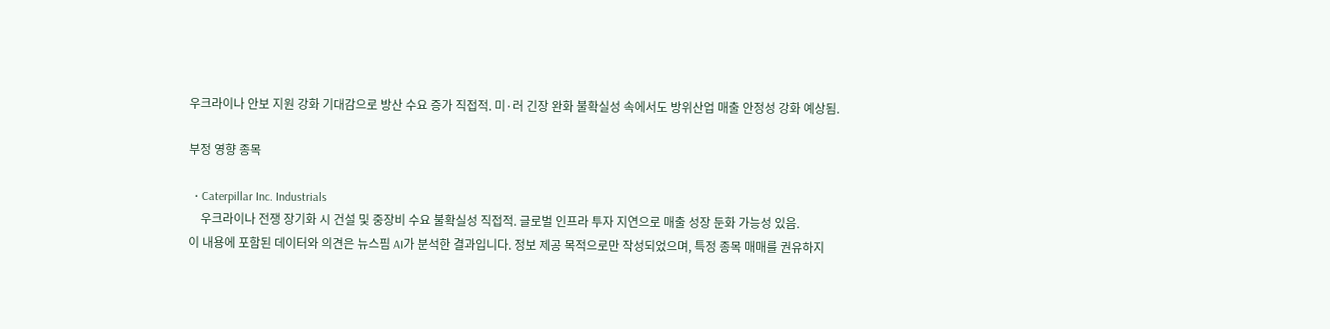우크라이나 안보 지원 강화 기대감으로 방산 수요 증가 직접적. 미·러 긴장 완화 불확실성 속에서도 방위산업 매출 안정성 강화 예상됨.

부정 영향 종목

  • Caterpillar Inc. Industrials
    우크라이나 전쟁 장기화 시 건설 및 중장비 수요 불확실성 직접적. 글로벌 인프라 투자 지연으로 매출 성장 둔화 가능성 있음.
이 내용에 포함된 데이터와 의견은 뉴스핌 AI가 분석한 결과입니다. 정보 제공 목적으로만 작성되었으며, 특정 종목 매매를 권유하지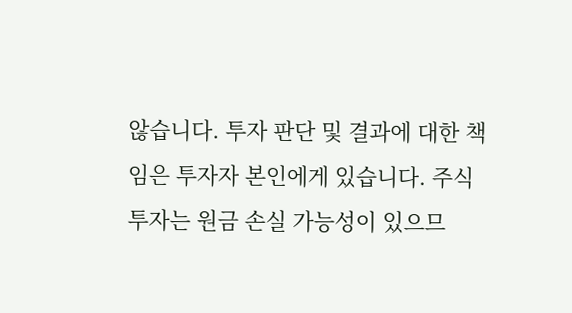않습니다. 투자 판단 및 결과에 대한 책임은 투자자 본인에게 있습니다. 주식 투자는 원금 손실 가능성이 있으므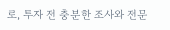로, 투자 전 충분한 조사와 전문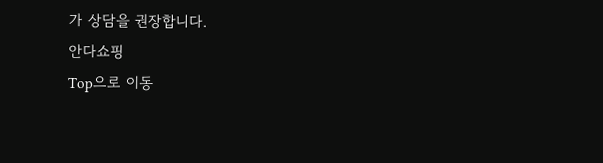가 상담을 권장합니다.
안다쇼핑
Top으로 이동